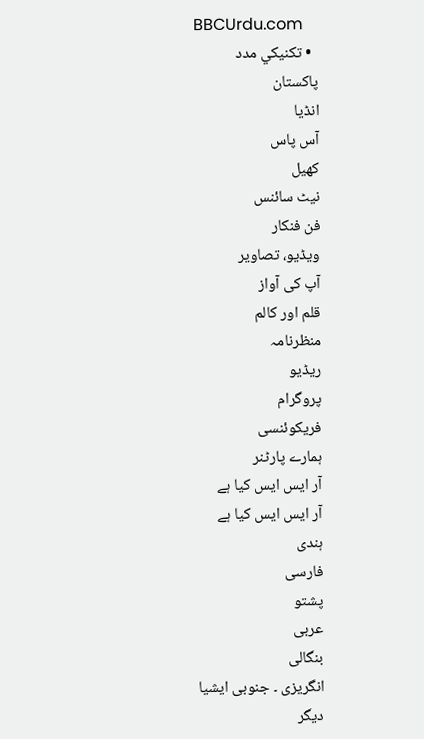BBCUrdu.com
  • تکنيکي مدد
پاکستان
انڈیا
آس پاس
کھیل
نیٹ سائنس
فن فنکار
ویڈیو، تصاویر
آپ کی آواز
قلم اور کالم
منظرنامہ
ریڈیو
پروگرام
فریکوئنسی
ہمارے پارٹنر
آر ایس ایس کیا ہے
آر ایس ایس کیا ہے
ہندی
فارسی
پشتو
عربی
بنگالی
انگریزی ۔ جنوبی ایشیا
دیگر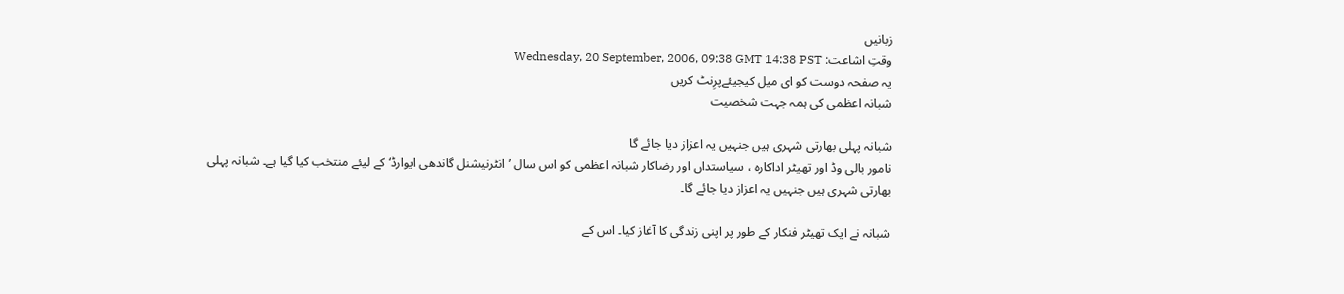زبانیں
وقتِ اشاعت: Wednesday, 20 September, 2006, 09:38 GMT 14:38 PST
یہ صفحہ دوست کو ای میل کیجیئےپرِنٹ کریں
شبانہ اعظمی کی ہمہ جہت شخصیت

شبانہ پہلی بھارتی شہری ہیں جنہیں یہ اعزاز دیا جائے گا
نامور بالی وڈ اور تھیٹر اداکارہ ، سیاستداں اور رضاکار شبانہ اعظمی کو اس سال ’انٹرنیشنل گاندھی ایوارڈ‘ کے لیئے منتخب کیا گیا ہے۔ شبانہ پہلی بھارتی شہری ہیں جنہیں یہ اعزاز دیا جائے گا۔

شبانہ نے ایک تھیٹر فنکار کے طور پر اپنی زندگی کا آغاز کیا۔ اس کے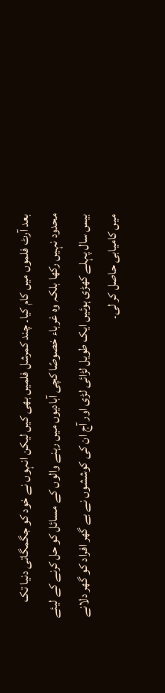بعد آرٹ فلموں میں کام کیا۔ چند کمرشل فلمیں بھی کیں لیکن انہوں نے خود کو جگمگاتی دنیا تک محدود نہیں رکھا بلکہ وہ غرباء خصوصًا کچی آبادیوں میں رہنے والوں کے مسائل کو حل کرنے کے لیئے بیس سال پہلے کھڑی ہوئیں ایک طویل لڑائی لڑی اور آج ان کی کوششوں نے بے گھر افراد کو گھر دلانے میں کامیابی حاصل کر لی۔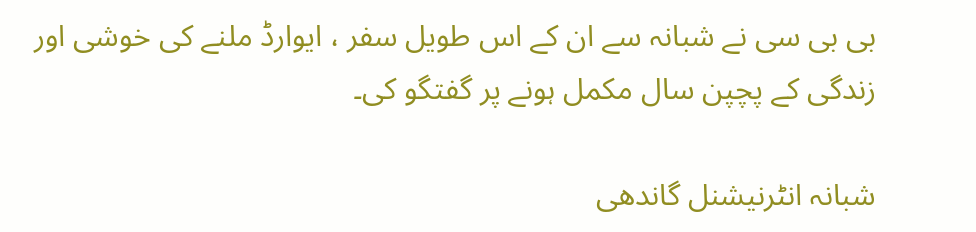بی بی سی نے شبانہ سے ان کے اس طویل سفر ، ایوارڈ ملنے کی خوشی اور زندگی کے پچپن سال مکمل ہونے پر گفتگو کی۔

شبانہ انٹرنیشنل گاندھی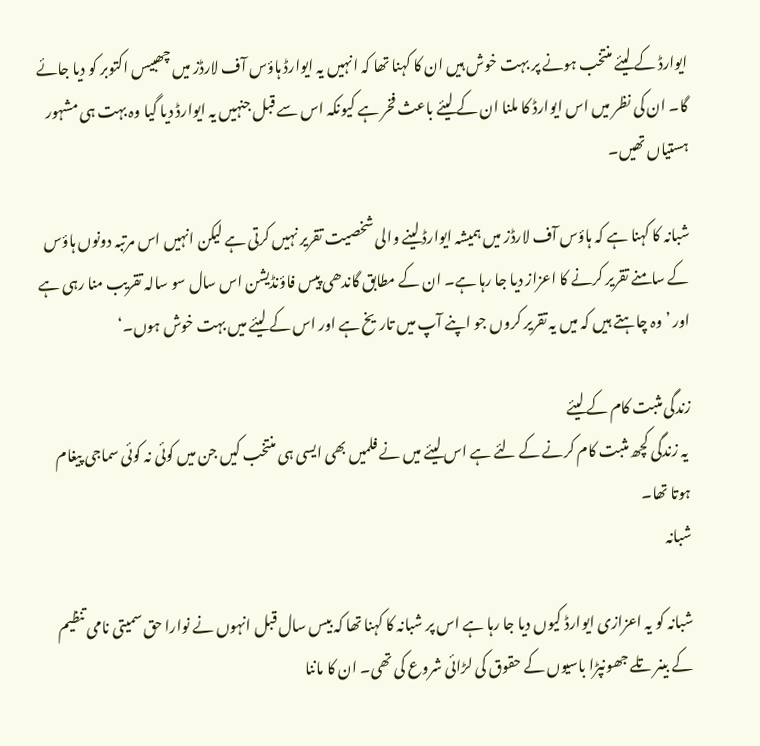ایوارڈ کے لیئے منتخب ہونے پر بہت خوش ہیں ان کا کہنا تھا کہ انہیں یہ ایوارڈ ہاؤس آف لارڈز میں چھبیس اکتوبر کو دیا جائے گا۔ ان کی نظر میں اس ایوارڈ کا ملنا ان کے لیئے باعث فخر ہے کیونکہ اس سے قبل جنہیں یہ ایوارڈ دیا گیا وہ بہت ہی مشہور ہستیاں تھیں۔

شبانہ کا کہنا ہے کہ ہاؤس آف لارڈز میں ہمیشہ ایوارڈ لینے والی شخصیت تقریر نہیں کرتی ہے لیکن انہیں اس مرتبہ دونوں ہاؤس کے سامنے تقریر کرنے کا اعزاز دیا جا رہا ہے۔ ان کے مطابق گاندھی پیس فاؤنڈیشن اس سال سو سالہ تقریب منا رہی ہے اور ’وہ چاہتے ہیں کہ میں یہ تقریر کروں جو اپنے آپ میں تاریخ ہے اور اس کے لیئے میں بہت خوش ہوں۔‘

زندگی مثبت کام کے لیئے
 یہ زندگی کچھ مثبت کام کرنے کے لئے ہے اس لیئے میں نے فلمیں بھی ایسی ہی منتخب کیں جن میں کوئی نہ کوئی سماجی پیغام ہوتا تھا۔
شبانہ

شبانہ کو یہ اعزازی ایوارڈ کیوں دیا جا رہا ہے اس پر شبانہ کا کہنا تھا کہ بیس سال قبل انہوں نے نوارا حق سمیتی نامی تنظیم کے بینر تلے جھونپڑا باسیوں کے حقوق کی لڑائی شروع کی تھی۔ ان کا ماننا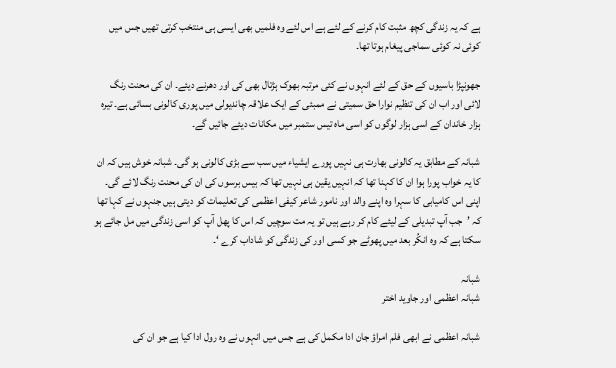ہے کہ یہ زندگی کچھ مثبت کام کرنے کے لئے ہے اس لئے وہ فلمیں بھی ایسی ہی منتخب کرتی تھیں جس میں کوئی نہ کوئی سماجی پیغام ہوتا تھا۔

جھونپڑا باسیوں کے حق کے لئے انہوں نے کئی مرتبہ بھوک ہڑتال بھی کی اور دھرنے دیئے۔ ان کی محنت رنگ لائی اور اب ان کی تنظیم نوارا حق سمیتی نے ممبئی کے ایک علاقہ چاندیولی میں پوری کالونی بسائی ہے۔ تیرہ ہزار خاندان کے اسی ہزار لوگوں کو اسی ماہ تیس ستمبر میں مکانات دیئے جائیں گے۔

شبانہ کے مطابق یہ کالونی بھارت ہی نہیں پورے ایشیاء میں سب سے بڑی کالونی ہو گی۔ شبانہ خوش ہیں کہ ان کا یہ خواب پورا ہوا ان کا کہنا تھا کہ انہیں یقین ہی نہیں تھا کہ بیس برسوں کی ان کی محنت رنگ لائے گی۔ اپنی اس کامیابی کا سہرا وہ اپنے والد اور نامور شاعر کیفی اعظمی کی تعلیمات کو دیتی ہیں جنہوں نے کہا تھا کہ ’جب آپ تبدیلی کے لیئے کام کر رہے ہیں تو یہ مت سوچیں کہ اس کا پھل آپ کو اسی زندگی میں مل جائے ہو سکتا ہے کہ وہ انکُر بعد میں پھوٹے جو کسی اور کی زندگی کو شاداب کرے ‘۔

شبانہ
شبانہ اعظمی اور جاوید اختر

شبانہ اعظمی نے ابھی فلم امراؤ جان ادا مکمل کی ہے جس میں انہوں نے وہ رول ادا کیا ہے جو ان کی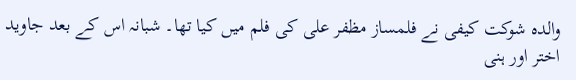والدہ شوکت کیفی نے فلمساز مظفر علی کی فلم میں کیا تھا۔ شبانہ اس کے بعد جاوید اختر اور ہنی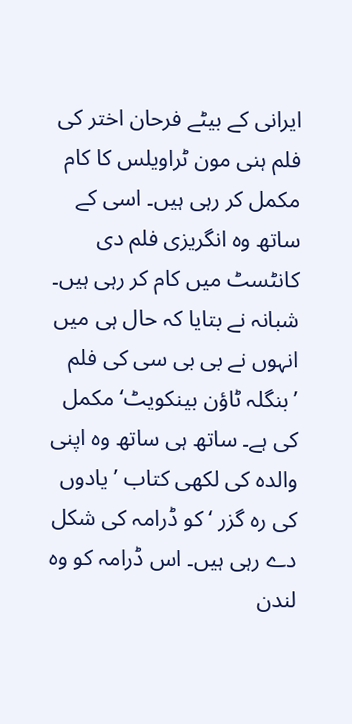ایرانی کے بیٹے فرحان اختر کی فلم ہنی مون ٹراویلس کا کام مکمل کر رہی ہیں۔ اسی کے ساتھ وہ انگریزی فلم دی کانٹسٹ میں کام کر رہی ہیں۔ شبانہ نے بتایا کہ حال ہی میں انہوں نے بی بی سی کی فلم ’بنگلہ ٹاؤن بینکویٹ‘ مکمل کی ہے۔ ساتھ ہی ساتھ وہ اپنی والدہ کی لکھی کتاب ’یادوں کی رہ گزر ‘ کو ڈرامہ کی شکل دے رہی ہیں۔ اس ڈرامہ کو وہ لندن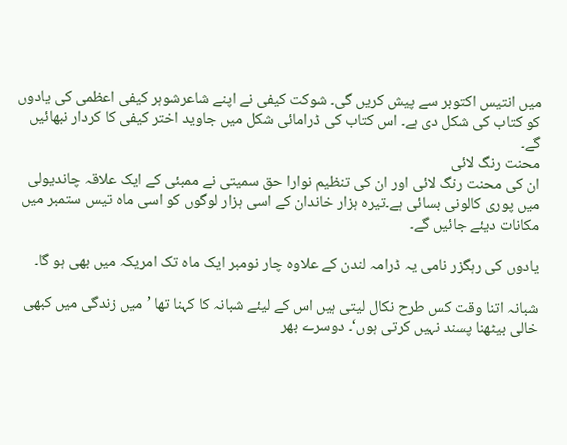میں انتیس اکتوبر سے پیش کریں گی۔ شوکت کیفی نے اپنے شاعرشوہر کیفی اعظمی کی یادوں کو کتاب کی شکل دی ہے۔ اس کتاب کی ڈرامائی شکل میں جاوید اختر کیفی کا کردار نبھائیں گے۔
محنت رنگ لائی
ان کی محنت رنگ لائی اور ان کی تنظیم نوارا حق سمیتی نے ممبئی کے ایک علاقہ چاندیولی میں پوری کالونی بسائی ہے۔تیرہ ہزار خاندان کے اسی ہزار لوگوں کو اسی ماہ تیس ستمبر میں مکانات دیئے جائیں گے۔

یادوں کی رہگزر نامی یہ ڈرامہ لندن کے علاوہ چار نومبر ایک ماہ تک امریکہ میں بھی ہو گا۔

شبانہ اتنا وقت کس طرح نکال لیتی ہیں اس کے لیئے شبانہ کا کہنا تھا ’میں زندگی میں کبھی خالی بیٹھنا پسند نہیں کرتی ہوں‘۔ دوسرے بھر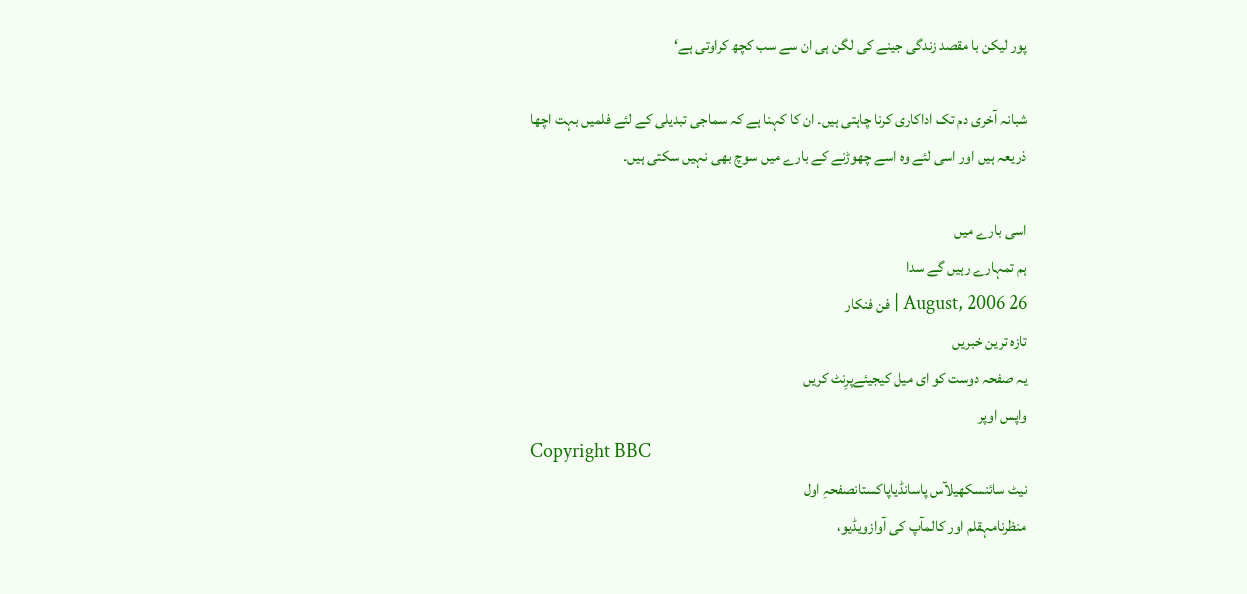پور لیکن با مقصد زندگی جینے کی لگن ہی ان سے سب کچھ کراوتی ہے‘

شبانہ آخری دم تک اداکاری کرنا چاہتی ہیں۔ ان کا کہنا ہے کہ سماجی تبدیلی کے لئے فلمیں بہت اچھا ذریعہ ہیں اور اسی لئے وہ اسے چھوڑنے کے بارے میں سوچ بھی نہیں سکتی ہیں۔

اسی بارے میں
ہم تمہارے رہیں گے سدا
26 August, 2006 | فن فنکار
تازہ ترین خبریں
یہ صفحہ دوست کو ای میل کیجیئےپرِنٹ کریں
واپس اوپر
Copyright BBC
نیٹ سائنسکھیلآس پاسانڈیاپاکستانصفحہِ اول
منظرنامہقلم اور کالمآپ کی آوازویڈیو،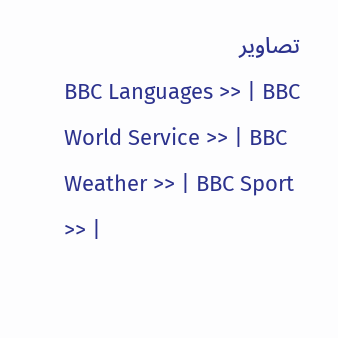تصاویر
BBC Languages >> | BBC World Service >> | BBC Weather >> | BBC Sport >> |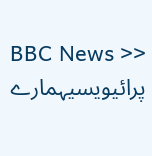BBC News >>
پرائیویسیہمارے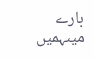بارے میںہمیں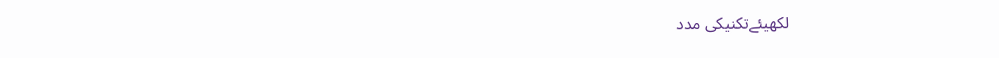لکھیئےتکنیکی مدد